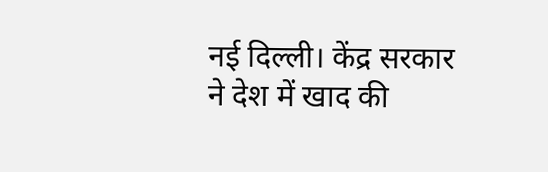नई दिल्ली। केंद्र सरकार ने देश में खाद की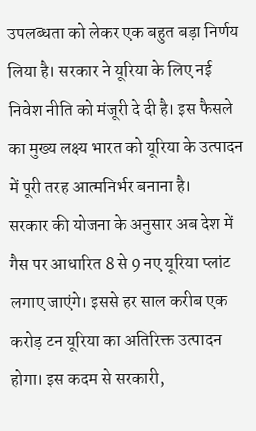उपलब्धता को लेकर एक बहुत बड़ा निर्णय लिया है। सरकार ने यूरिया के लिए नई निवेश नीति को मंजूरी दे दी है। इस फैसले का मुख्य लक्ष्य भारत को यूरिया के उत्पादन में पूरी तरह आत्मनिर्भर बनाना है।
सरकार की योजना के अनुसार अब देश में गैस पर आधारित 8 से 9 नए यूरिया प्लांट लगाए जाएंगे। इससे हर साल करीब एक करोड़ टन यूरिया का अतिरिक्त उत्पादन होगा। इस कदम से सरकारी,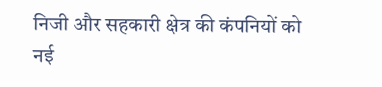निजी और सहकारी क्षेत्र की कंपनियों को नई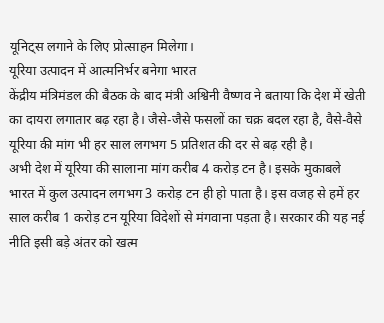यूनिट्स लगाने के लिए प्रोत्साहन मिलेगा।
यूरिया उत्पादन में आत्मनिर्भर बनेगा भारत
केंद्रीय मंत्रिमंडल की बैठक के बाद मंत्री अश्विनी वैष्णव ने बताया कि देश में खेती का दायरा लगातार बढ़ रहा है। जैसे-जैसे फसलों का चक्र बदल रहा है, वैसे-वैसे यूरिया की मांग भी हर साल लगभग 5 प्रतिशत की दर से बढ़ रही है।
अभी देश में यूरिया की सालाना मांग करीब 4 करोड़ टन है। इसके मुकाबले भारत में कुल उत्पादन लगभग 3 करोड़ टन ही हो पाता है। इस वजह से हमें हर साल करीब 1 करोड़ टन यूरिया विदेशों से मंगवाना पड़ता है। सरकार की यह नई नीति इसी बड़े अंतर को खत्म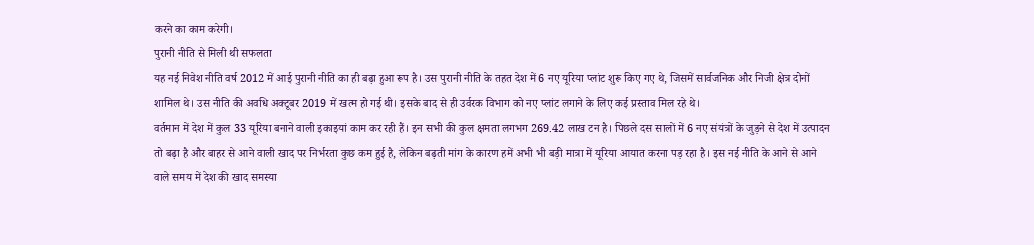करने का काम करेगी।
पुरानी नीति से मिली थी सफलता
यह नई निवेश नीति वर्ष 2012 में आई पुरानी नीति का ही बढ़ा हुआ रूप है। उस पुरानी नीति के तहत देश में 6 नए यूरिया प्लांट शुरू किए गए थे, जिसमें सार्वजनिक और निजी क्षेत्र दोनों शामिल थे। उस नीति की अवधि अक्टूबर 2019 में खत्म हो गई थी। इसके बाद से ही उर्वरक विभाग को नए प्लांट लगाने के लिए कई प्रस्ताव मिल रहे थे।
वर्तमान में देश में कुल 33 यूरिया बनाने वाली इकाइयां काम कर रही हैं। इन सभी की कुल क्षमता लगभग 269.42 लाख टन है। पिछले दस सालों में 6 नए संयंत्रों के जुड़ने से देश में उत्पादन तो बढ़ा है और बाहर से आने वाली खाद पर निर्भरता कुछ कम हुई है, लेकिन बढ़ती मांग के कारण हमें अभी भी बड़ी मात्रा में यूरिया आयात करना पड़ रहा है। इस नई नीति के आने से आने वाले समय में देश की खाद समस्या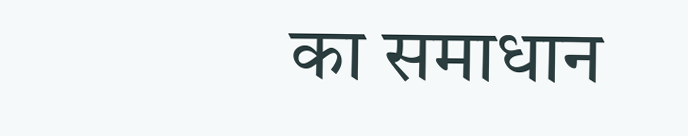का समाधान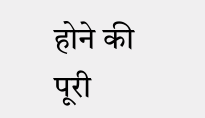होने की पूरी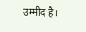उम्मीद है।